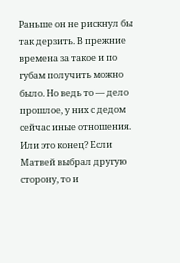Раньше он не рискнул бы так дерзить. В прежние времена за такое и по губам получить можно было. Но ведь то — дело прошлое, у них с дедом сейчас иные отношения. Или это конец? Если Матвей выбрал другую сторону, то и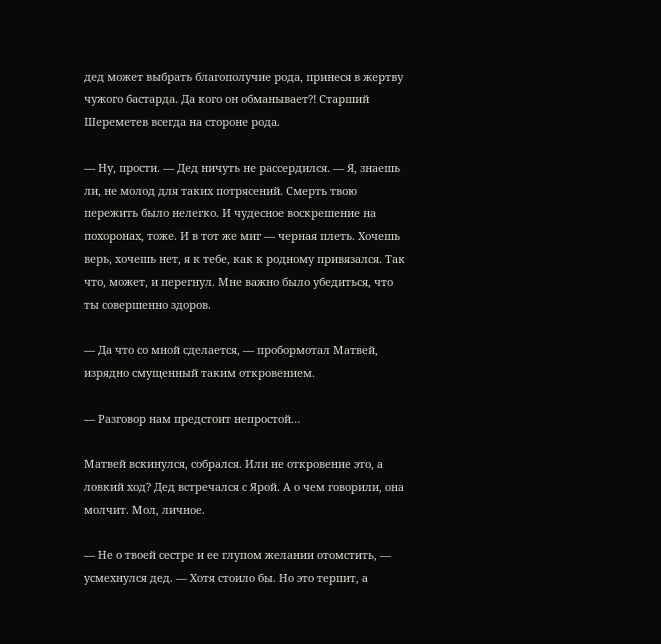дед может выбрать благополучие рода, принеся в жертву чужого бастарда. Да кого он обманывает⁈ Старший Шереметев всегда на стороне рода.

— Ну, прости. — Дед ничуть не рассердился. — Я, знаешь ли, не молод для таких потрясений. Смерть твою пережить было нелегко. И чудесное воскрешение на похоронах, тоже. И в тот же миг — черная плеть. Хочешь верь, хочешь нет, я к тебе, как к родному привязался. Так что, может, и перегнул. Мне важно было убедиться, что ты совершенно здоров.

— Да что со мной сделается, — пробормотал Матвей, изрядно смущенный таким откровением.

— Разговор нам предстоит непростой…

Матвей вскинулся, собрался. Или не откровение это, а ловкий ход? Дед встречался с Ярой. А о чем говорили, она молчит. Мол, личное.

— Не о твоей сестре и ее глупом желании отомстить, — усмехнулся дед. — Хотя стоило бы. Но это терпит, а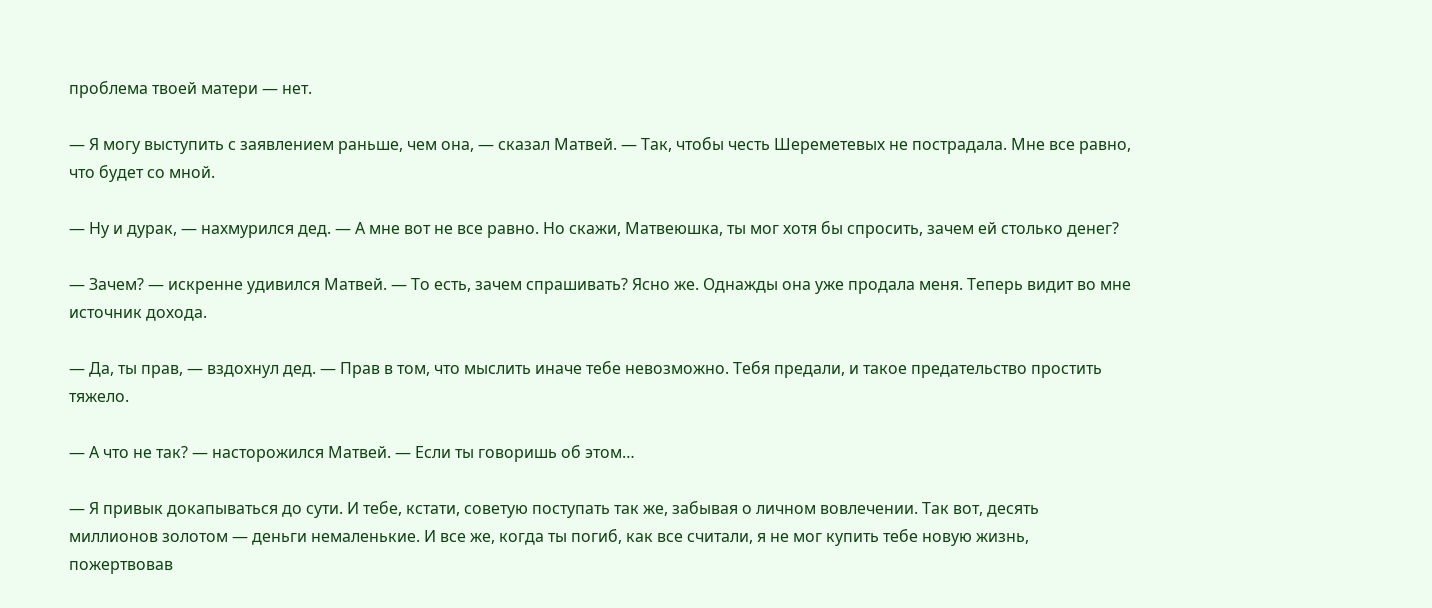проблема твоей матери — нет.

— Я могу выступить с заявлением раньше, чем она, — сказал Матвей. — Так, чтобы честь Шереметевых не пострадала. Мне все равно, что будет со мной.

— Ну и дурак, — нахмурился дед. — А мне вот не все равно. Но скажи, Матвеюшка, ты мог хотя бы спросить, зачем ей столько денег?

— Зачем? — искренне удивился Матвей. — То есть, зачем спрашивать? Ясно же. Однажды она уже продала меня. Теперь видит во мне источник дохода.

— Да, ты прав, — вздохнул дед. — Прав в том, что мыслить иначе тебе невозможно. Тебя предали, и такое предательство простить тяжело.

— А что не так? — насторожился Матвей. — Если ты говоришь об этом…

— Я привык докапываться до сути. И тебе, кстати, советую поступать так же, забывая о личном вовлечении. Так вот, десять миллионов золотом — деньги немаленькие. И все же, когда ты погиб, как все считали, я не мог купить тебе новую жизнь, пожертвовав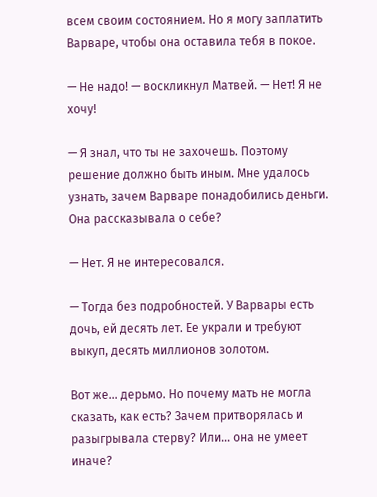всем своим состоянием. Но я могу заплатить Варваре, чтобы она оставила тебя в покое.

— Не надо! — воскликнул Матвей. — Нет! Я не хочу!

— Я знал, что ты не захочешь. Поэтому решение должно быть иным. Мне удалось узнать, зачем Варваре понадобились деньги. Она рассказывала о себе?

— Нет. Я не интересовался.

— Тогда без подробностей. У Варвары есть дочь, ей десять лет. Ее украли и требуют выкуп, десять миллионов золотом.

Вот же… дерьмо. Но почему мать не могла сказать, как есть? Зачем притворялась и разыгрывала стерву? Или… она не умеет иначе?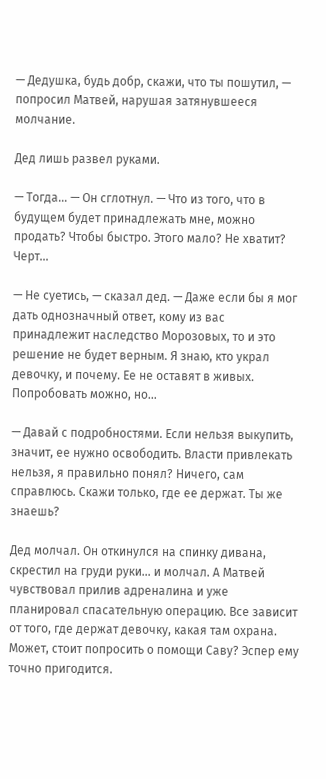— Дедушка, будь добр, скажи, что ты пошутил, — попросил Матвей, нарушая затянувшееся молчание.

Дед лишь развел руками.

— Тогда… — Он сглотнул. — Что из того, что в будущем будет принадлежать мне, можно продать? Чтобы быстро. Этого мало? Не хватит? Черт…

— Не суетись, — сказал дед. — Даже если бы я мог дать однозначный ответ, кому из вас принадлежит наследство Морозовых, то и это решение не будет верным. Я знаю, кто украл девочку, и почему. Ее не оставят в живых. Попробовать можно, но…

— Давай с подробностями. Если нельзя выкупить, значит, ее нужно освободить. Власти привлекать нельзя, я правильно понял? Ничего, сам справлюсь. Скажи только, где ее держат. Ты же знаешь?

Дед молчал. Он откинулся на спинку дивана, скрестил на груди руки… и молчал. А Матвей чувствовал прилив адреналина и уже планировал спасательную операцию. Все зависит от того, где держат девочку, какая там охрана. Может, стоит попросить о помощи Саву? Эспер ему точно пригодится.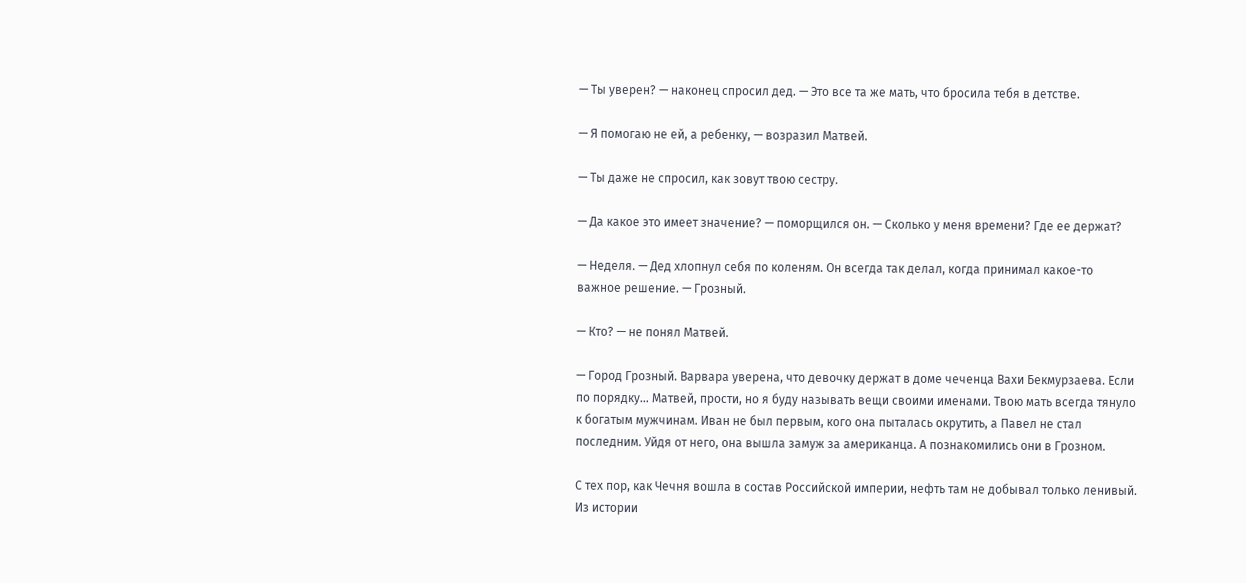— Ты уверен? — наконец спросил дед. — Это все та же мать, что бросила тебя в детстве.

— Я помогаю не ей, а ребенку, — возразил Матвей.

— Ты даже не спросил, как зовут твою сестру.

— Да какое это имеет значение? — поморщился он. — Сколько у меня времени? Где ее держат?

— Неделя. — Дед хлопнул себя по коленям. Он всегда так делал, когда принимал какое-то важное решение. — Грозный.

— Кто? — не понял Матвей.

— Город Грозный. Варвара уверена, что девочку держат в доме чеченца Вахи Бекмурзаева. Если по порядку… Матвей, прости, но я буду называть вещи своими именами. Твою мать всегда тянуло к богатым мужчинам. Иван не был первым, кого она пыталась окрутить, а Павел не стал последним. Уйдя от него, она вышла замуж за американца. А познакомились они в Грозном.

С тех пор, как Чечня вошла в состав Российской империи, нефть там не добывал только ленивый. Из истории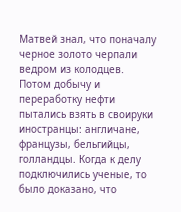Матвей знал, что поначалу черное золото черпали ведром из колодцев. Потом добычу и переработку нефти пытались взять в своируки иностранцы: англичане, французы, бельгийцы, голландцы. Когда к делу подключились ученые, то было доказано, что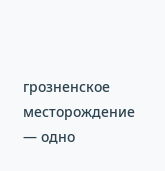грозненское месторождение — одно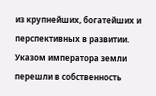из крупнейших, богатейших и перспективных в развитии. Указом императора земли перешли в собственность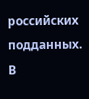российских подданных. В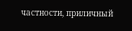частности, приличный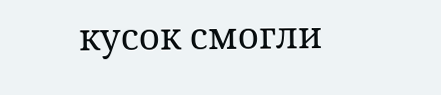кусок смогли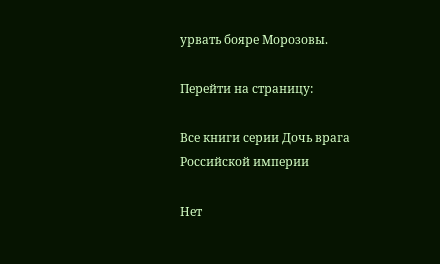урвать бояре Морозовы.

Перейти на страницу:

Все книги серии Дочь врага Российской империи

Нет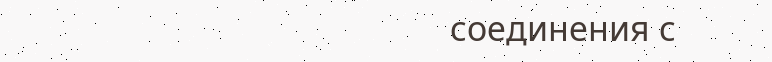соединения с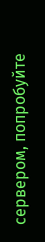сервером, попробуйте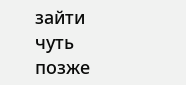зайти чуть позже